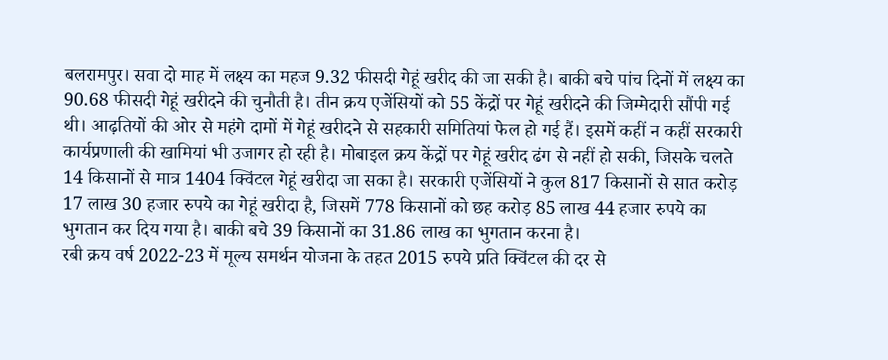बलरामपुर। सवा दो माह में लक्ष्य का महज 9.32 फीसदी गेहूं खरीद की जा सकी है। बाकी बचे पांच दिनों में लक्ष्य का 90.68 फीसदी गेहूं खरीदने की चुनौती है। तीन क्रय एजेंसियों को 55 केंद्रों पर गेहूं खरीदने की जिम्मेदारी सौंपी गई थी। आढ़तियों की ओर से महंगे दामों में गेहूं खरीदने से सहकारी समितियां फेल हो गई हैं। इसमें कहीं न कहीं सरकारी कार्यप्रणाली की खामियां भी उजागर हो रही है। मोबाइल क्रय केंद्रों पर गेहूं खरीद ढंग से नहीं हो सकी, जिसके चलते 14 किसानों से मात्र 1404 क्विंटल गेहूं खरीदा जा सका है। सरकारी एजेंसियों ने कुल 817 किसानों से सात करोड़ 17 लाख 30 हजार रुपये का गेहूं खरीदा है, जिसमें 778 किसानों को छह करोड़ 85 लाख 44 हजार रुपये का भुगतान कर दिय गया है। बाकी बचे 39 किसानों का 31.86 लाख का भुगतान करना है।
रबी क्रय वर्ष 2022-23 में मूल्य समर्थन योजना के तहत 2015 रुपये प्रति क्विंटल की दर से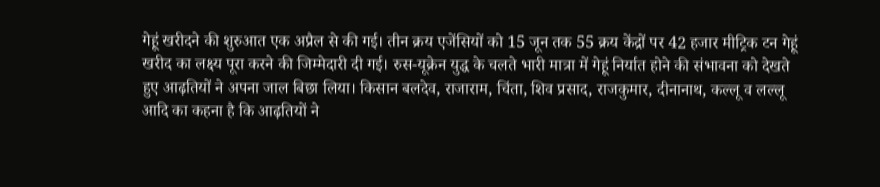गेहूं खरीदने की शुरुआत एक अप्रैल से की गई। तीन क्रय एजेंसियों को 15 जून तक 55 क्रय केंद्रों पर 42 हजार मीट्रिक टन गेहूं खरीद का लक्ष्य पूरा करने की जिम्मेदारी दी गई। रुस-यूक्रेन युद्ध के चलते भारी मात्रा में गेहूं निर्यात होने की संभावना को देखते हुए आढ़तियों ने अपना जाल बिछा लिया। किसान बलदेव, राजाराम, चिंता, शिव प्रसाद, राजकुमार, दीनानाथ, कल्लू व लल्लू आदि का कहना है कि आढ़तियों ने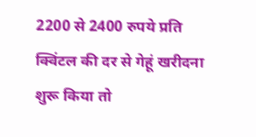2200 से 2400 रुपये प्रति क्विंटल की दर से गेहूं खरीदना शुरू किया तो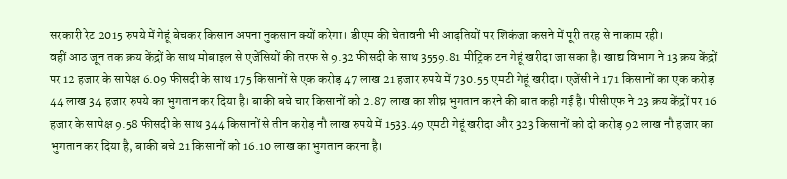सरकारी रेट 2015 रुपये में गेहूं बेचकर किसान अपना नुकसान क्यों करेगा। डीएम की चेतावनी भी आढ़तियों पर शिकंजा कसने में पूरी तरह से नाकाम रही।
वहीं आठ जून तक क्रय केंद्रों के साथ मोबाइल से एजेंसियों की तरफ से 9.32 फीसदी के साथ 3559.81 मीट्रिक टन गेहूं खरीदा जा सका है। खाद्य विभाग ने 13 क्रय केंद्रों पर 12 हजार के सापेक्ष 6.09 फीसदी के साथ 175 किसानों से एक करोड़ 47 लाख 21 हजार रुपये में 730.55 एमटी गेहूं खरीदा। एजेंसी ने 171 किसानों का एक करोड़ 44 लाख 34 हजार रुपये का भुगतान कर दिया है। बाकी बचे चार किसानों को 2.87 लाख का शीघ्र भुगतान करने की बात कही गई है। पीसीएफ ने 23 क्रय केंद्रों पर 16 हजार के सापेक्ष 9.58 फीसदी के साथ 344 किसानों से तीन करोड़ नौ लाख रुपये में 1533.49 एमटी गेहूं खरीदा और 323 किसानों को दो करोड़ 92 लाख नौ हजार का भुगतान कर दिया है, बाकी बचे 21 किसानों को 16.10 लाख का भुगतान करना है।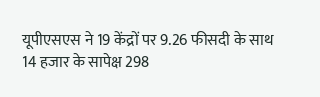यूपीएसएस ने 19 केंद्रों पर 9.26 फीसदी के साथ 14 हजार के सापेक्ष 298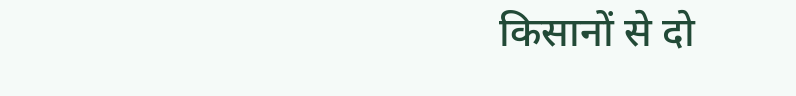किसानों से दो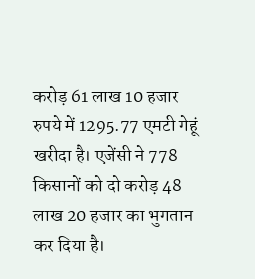करोड़ 61 लाख 10 हजार रुपये में 1295.77 एमटी गेहूं खरीदा है। एजेंसी ने 778 किसानों को दो करोड़ 48 लाख 20 हजार का भुगतान कर दिया है।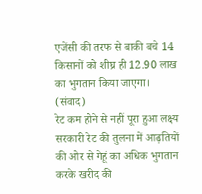एजेंसी की तरफ से बाकी बचे 14 किसानों को शीघ्र ही 12.90 लाख का भुगतान किया जाएगा। (संवाद)
रेट कम होने से नहीं पूरा हुआ लक्ष्य
सरकारी रेट की तुलना में आढ़तियों की ओर से गेहूं का अधिक भुगतान करके खरीद की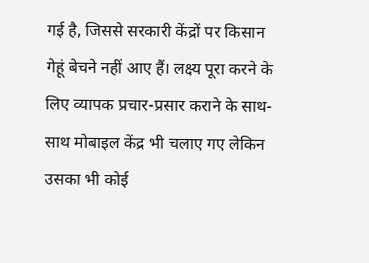गई है, जिससे सरकारी केंद्रों पर किसान गेहूं बेचने नहीं आए हैं। लक्ष्य पूरा करने के लिए व्यापक प्रचार-प्रसार कराने के साथ-साथ मोबाइल केंद्र भी चलाए गए लेकिन उसका भी कोई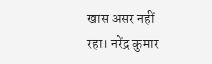खास असर नहीं रहा। नरेंद्र कुमार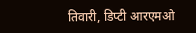तिवारी, डिप्टी आरएमओ